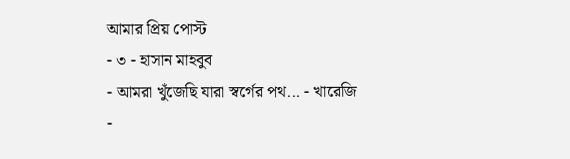আমার প্রিয় পোস্ট
- ৩ - হাসান মাহবুব
- আমরা খুঁজেছি যারা স্বর্গের পথ... - খারেজি
-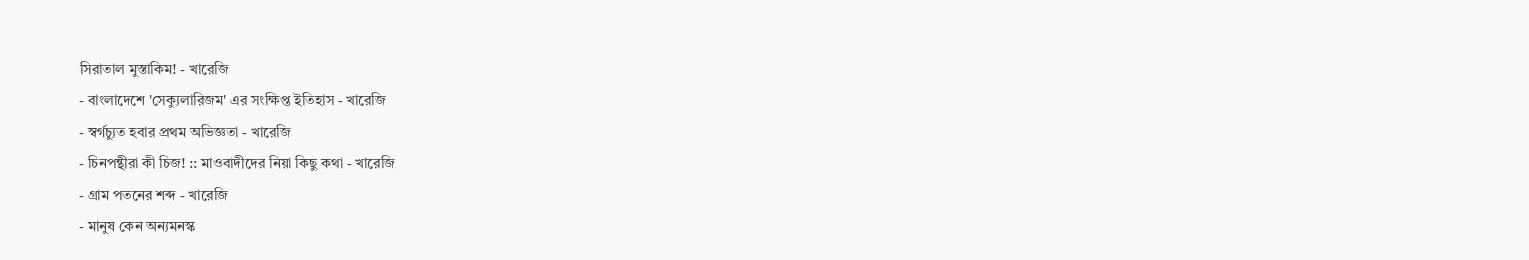সিরাতাল মুস্তাকিম! - খারেজি
- বাংলাদেশে 'সেক্যুলারিজম' এর সংক্ষিপ্ত ইতিহাস - খারেজি
- স্বর্গচ্যুত হবার প্রথম অভিজ্ঞতা - খারেজি
- চিনপন্থীরা কী চিজ! :: মাওবাদীদের নিয়া কিছু কথা - খারেজি
- গ্রাম পতনের শব্দ - খারেজি
- মানুষ কেন অন্যমনস্ক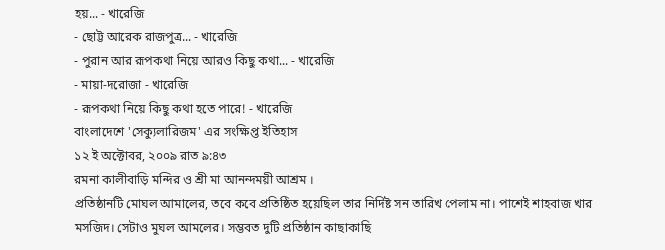হয়... - খারেজি
- ছোট্ট আরেক রাজপুত্র... - খারেজি
- পুরান আর রূপকথা নিয়ে আরও কিছু কথা... - খারেজি
- মায়া-দরোজা - খারেজি
- রূপকথা নিয়ে কিছু কথা হতে পারে! - খারেজি
বাংলাদেশে 'সেক্যুলারিজম' এর সংক্ষিপ্ত ইতিহাস
১২ ই অক্টোবর, ২০০৯ রাত ৯:৪৩
রমনা কালীবাড়ি মন্দির ও শ্রী মা আনন্দময়ী আশ্রম ।
প্রতিষ্ঠানটি মোঘল আমালের, তবে কবে প্রতিষ্ঠিত হয়েছিল তার নির্দিষ্ট সন তারিখ পেলাম না। পাশেই শাহবাজ খার মসজিদ। সেটাও মুঘল আমলের। সম্ভবত দুটি প্রতিষ্ঠান কাছাকাছি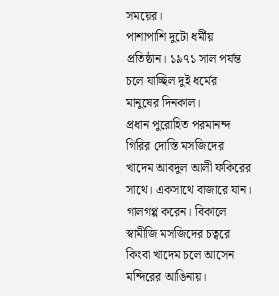সময়ের।
পাশাপাশি দুটো ধর্মীয় প্রতিষ্ঠান। ১৯৭১ সাল পর্যন্ত চলে যাচ্ছিল দুই ধর্মের মানুষের দিনকাল।
প্রধান পুরোহিত পরমানন্দ গিরির দোস্তি মসজিদের খাদেম আবদুল আলী ফকিরের সাথে। একসাথে বাজারে যান। গালগপ্প করেন। বিকালে স্বামীজি মসজিদের চত্বরে কিংবা খাদেম চলে আসেন মন্দিরের আঙিনায়।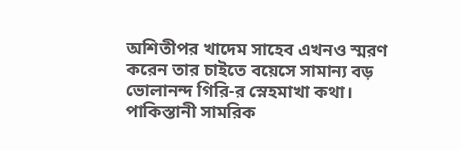অশিতীপর খাদেম সাহেব এখনও স্মরণ করেন তার চাইতে বয়েসে সামান্য বড় ভোলানন্দ গিরি-র স্নেহমাখা কথা।
পাকিস্তানী সামরিক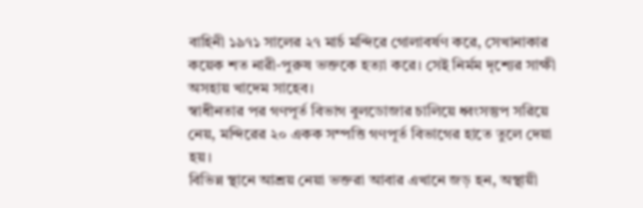বাহিনী ১৯৭১ সালের ২৭ মার্চ মন্দিরে গোলাবর্ষণ করে, সেখানাকার কয়েক শত নারী-পুরুষ ভক্তকে হত্যা করে। সেই নির্মম দৃশ্যের সাক্ষী অসহায় খাদেম সাহেব।
স্বাধীনতার পর গণপূর্ত বিভাগ বুলডোজার চালিয়ে ধ্বংসস্তুপ সরিয়ে নেয়, মন্দিরের ২০ একক সম্পত্তি গণপূর্ত বিভাগের হাতে তুলে দেয়া হয়।
বিভিন্ন স্থানে আশ্রয় নেয়া ভক্তরা আবার এখানে জড় হন, অস্থায়ী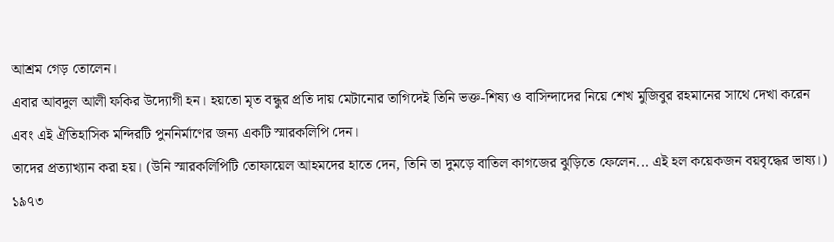আশ্রম গেড় তোলেন।
এবার আবদুল আলী ফকির উদ্যোগী হন। হয়তো মৃত বন্ধুর প্রতি দায় মেটানোর তাগিদেই তিনি ভক্ত-শিষ্য ও বাসিন্দাদের নিয়ে শেখ মুজিবুর রহমানের সাথে দেখা করেন এবং এই ঐতিহাসিক মন্দিরটি পুননির্মাণের জন্য একটি স্মারকলিপি দেন।
তাদের প্রত্যাখ্যান করা হয়। (উনি স্মারকলিপিটি তোফায়েল আহমদের হাতে দেন, তিনি তা দুমড়ে বাতিল কাগজের ঝুড়িতে ফেলেন... এই হল কয়েকজন বয়বৃদ্ধের ভাষ্য।)
১৯৭৩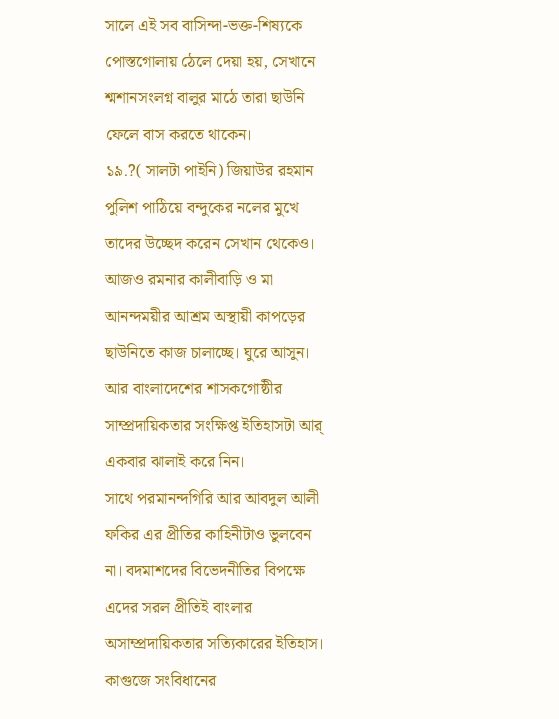সালে এই সব বাসিন্দা-ভক্ত-শিষ্যকে পোস্তগোলায় ঠেলে দেয়া হয়, সেখানে শ্মশানসংলগ্ন বালুর মাঠে তারা ছাউনি ফেলে বাস করতে থাকেন।
১৯.?( সালটা পাইনি) জিয়াউর রহমান পুলিশ পাঠিয়ে বন্দুকের নলের মুখে তাদের উচ্ছেদ করেন সেখান থেকেও।
আজও রমনার কালীবাড়ি ও মা আনন্দময়ীর আশ্রম অস্থায়ী কাপড়ের ছাউনিতে কাজ চালাচ্ছে। ঘুরে আসুন। আর বাংলাদেশের শাসকগোষ্ঠীর সাম্প্রদায়িকতার সংক্ষিপ্ত ইতিহাসটা আর্ একবার ঝালাই করে নিন।
সাথে পরমানন্দগিরি আর আবদুল আলী ফকির এর প্রীতির কাহিনীটাও ভুলবেন না। বদমাশদের বিভেদনীতির বিপক্ষে এদের সরল প্রীতিই বাংলার অসাম্প্রদায়িকতার সত্যিকারের ইতিহাস। কাগুজে সংবিধানের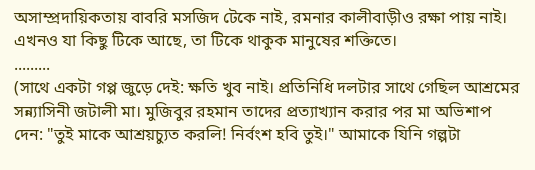অসাম্প্রদায়িকতায় বাবরি মসজিদ টেকে নাই, রমনার কালীবাড়ীও রক্ষা পায় নাই।
এখনও যা কিছু টিকে আছে, তা টিকে থাকুক মানুষের শক্তিতে।
.........
(সাথে একটা গপ্প জুড়ে দেই: ক্ষতি খুব নাই। প্রতিনিধি দলটার সাথে গেছিল আশ্রমের সন্ন্যাসিনী জটালী মা। মুজিবুর রহমান তাদের প্রত্যাখ্যান করার পর মা অভিশাপ দেন: "তুই মাকে আশ্রয়চ্যুত করলি! নির্বংশ হবি তুই।" আমাকে যিনি গল্পটা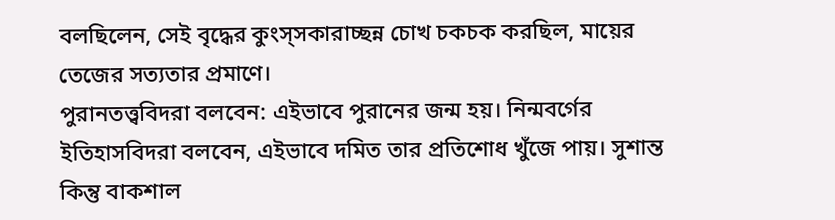বলছিলেন, সেই বৃদ্ধের কুংস্সকারাচ্ছন্ন চোখ চকচক করছিল, মায়ের তেজের সত্যতার প্রমাণে।
পুরানতত্ত্ববিদরা বলবেন: এইভাবে পুরানের জন্ম হয়। নিন্মবর্গের ইতিহাসবিদরা বলবেন, এইভাবে দমিত তার প্রতিশোধ খুঁজে পায়। সুশান্ত কিন্তু বাকশাল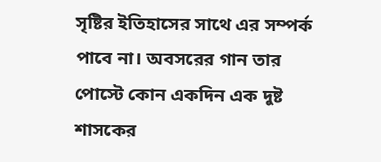সৃষ্টির ইতিহাসের সাথে এর সম্পর্ক পাবে না। অবসরের গান তার পোস্টে কোন একদিন এক দুষ্ট শাসকের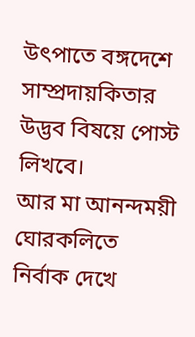উৎপাতে বঙ্গদেশে সাম্প্রদায়কিতার উদ্ভব বিষয়ে পোস্ট লিখবে।
আর মা আনন্দময়ী ঘোরকলিতে নির্বাক দেখে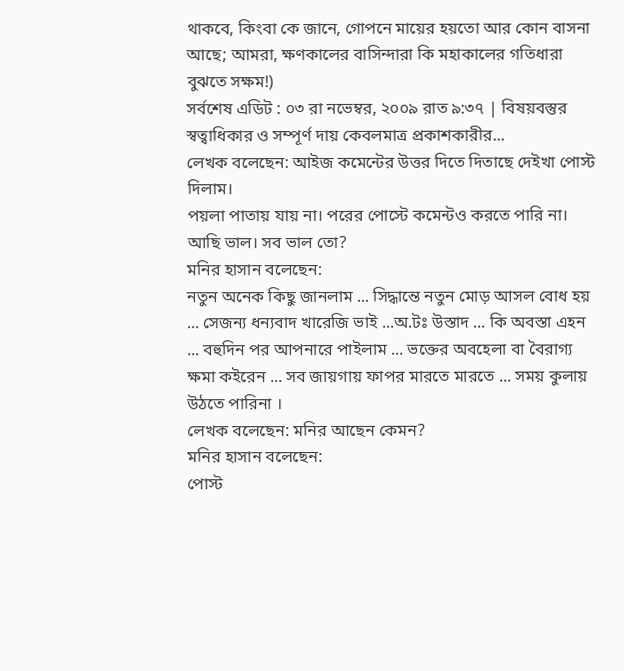থাকবে, কিংবা কে জানে, গোপনে মায়ের হয়তো আর কোন বাসনা আছে; আমরা, ক্ষণকালের বাসিন্দারা কি মহাকালের গতিধারা বুঝতে সক্ষম!)
সর্বশেষ এডিট : ০৩ রা নভেম্বর, ২০০৯ রাত ৯:৩৭ | বিষয়বস্তুর স্বত্বাধিকার ও সম্পূর্ণ দায় কেবলমাত্র প্রকাশকারীর...
লেখক বলেছেন: আইজ কমেন্টের উত্তর দিতে দিতাছে দেইখা পোস্ট দিলাম।
পয়লা পাতায় যায় না। পরের পোস্টে কমেন্টও করতে পারি না।
আছি ভাল। সব ভাল তো?
মনির হাসান বলেছেন:
নতুন অনেক কিছু জানলাম ... সিদ্ধান্তে নতুন মোড় আসল বোধ হয় ... সেজন্য ধন্যবাদ খারেজি ভাই ...অ.টঃ উস্তাদ ... কি অবস্তা এহন ... বহুদিন পর আপনারে পাইলাম ... ভক্তের অবহেলা বা বৈরাগ্য ক্ষমা কইরেন ... সব জায়গায় ফাপর মারতে মারতে ... সময় কুলায় উঠতে পারিনা ।
লেখক বলেছেন: মনির আছেন কেমন?
মনির হাসান বলেছেন:
পোস্ট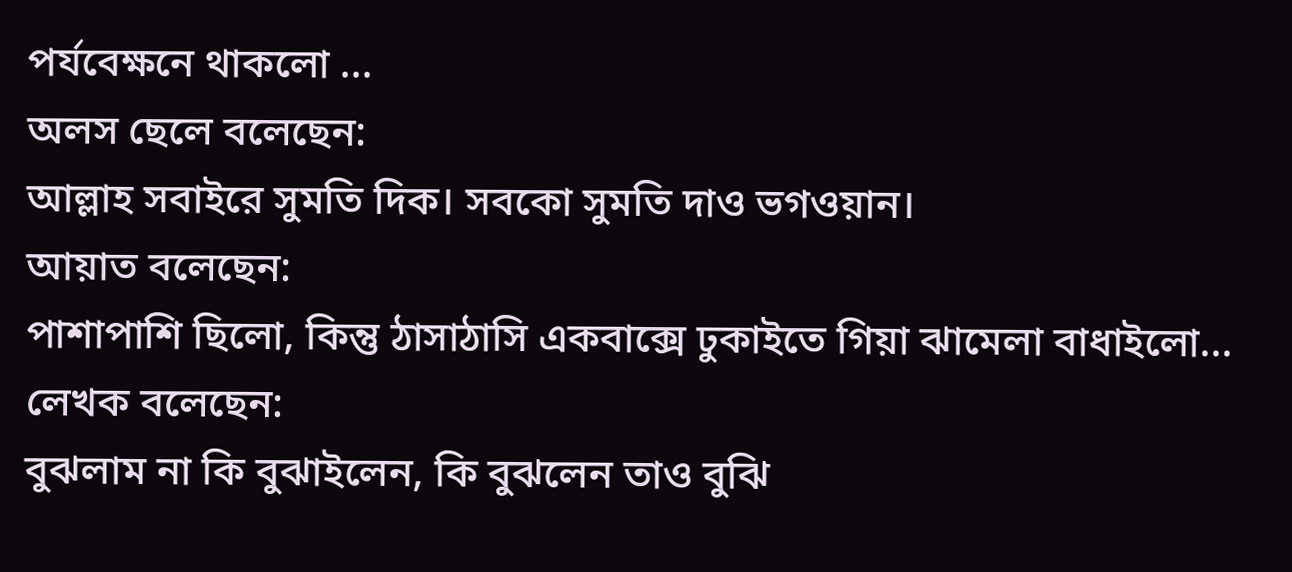পর্যবেক্ষনে থাকলো ...
অলস ছেলে বলেছেন:
আল্লাহ সবাইরে সুমতি দিক। সবকো সুমতি দাও ভগওয়ান।
আয়াত বলেছেন:
পাশাপাশি ছিলো, কিন্তু ঠাসাঠাসি একবাক্সে ঢুকাইতে গিয়া ঝামেলা বাধাইলো...
লেখক বলেছেন:
বুঝলাম না কি বুঝাইলেন, কি বুঝলেন তাও বুঝি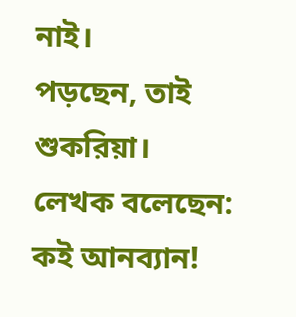নাই।
পড়ছেন, তাই শুকরিয়া।
লেখক বলেছেন:
কই আনব্যান!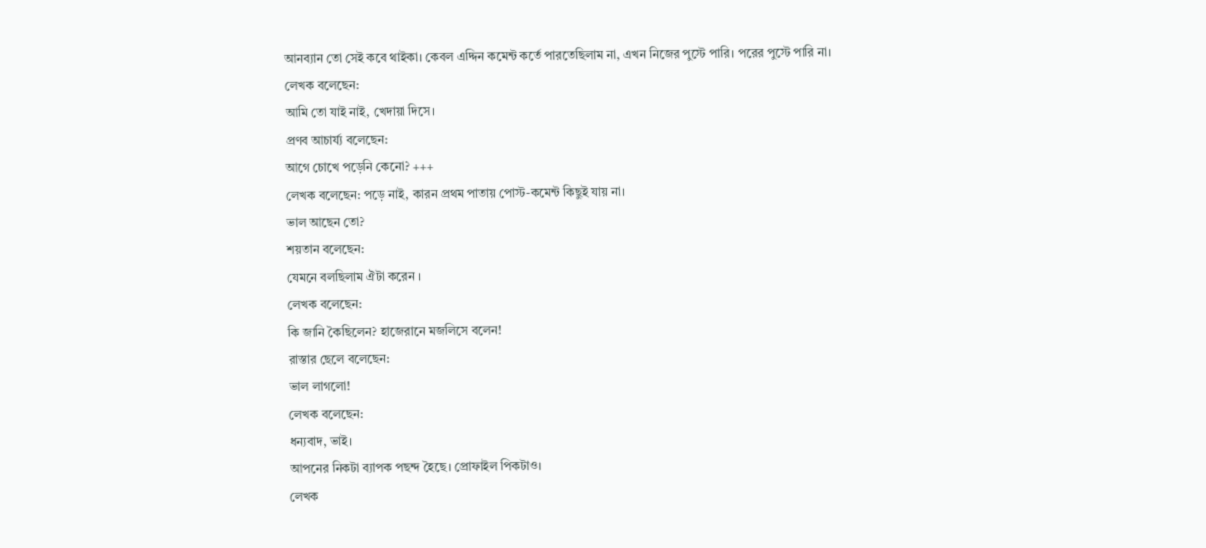আনব্যান তো সেই কবে থাইকা। কেবল এদ্দিন কমেন্ট কর্তে পারতেছিলাম না, এখন নিজের পুস্টে পারি। পরের পুস্টে পারি না।
লেখক বলেছেন:
আমি তো যাই নাই, খেদায়া দিসে।
প্রণব আচার্য্য বলেছেন:
আগে চোখে পড়েনি কেনো? +++
লেখক বলেছেন: পড়ে নাই, কারন প্রথম পাতায় পোস্ট-কমেন্ট কিছুই যায় না।
ভাল আছেন তো?
শয়তান বলেছেন:
যেমনে বলছিলাম ঐটা করেন ।
লেখক বলেছেন:
কি জানি কৈছিলেন? হাজেরানে মজলিসে বলেন!
রাস্তার ছেলে বলেছেন:
ভাল লাগলো!
লেখক বলেছেন:
ধন্যবাদ, ভাই।
আপনের নিকটা ব্যাপক পছন্দ হৈছে। প্রোফাইল পিকটাও।
লেখক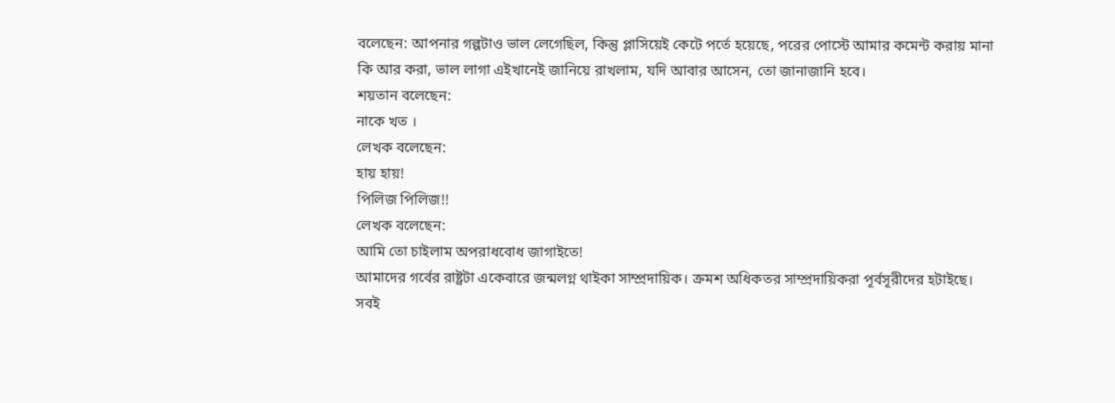বলেছেন: আপনার গল্পটাও ভাল লেগেছিল, কিন্তু প্লাসিয়েই কেটে পর্তে হয়েছে, পরের পোস্টে আমার কমেন্ট করায় মানা
কি আর করা, ভাল লাগা এইখানেই জানিয়ে রাখলাম, যদি আবার আসেন, তো জানাজানি হবে।
শয়তান বলেছেন:
নাকে খত ।
লেখক বলেছেন:
হায় হায়!
পিলিজ পিলিজ!!
লেখক বলেছেন:
আমি তো চাইলাম অপরাধবোধ জাগাইতে!
আমাদের গর্বের রাষ্ট্রটা একেবারে জন্মলগ্ন থাইকা সাম্প্রদায়িক। ক্রমশ অধিকতর সাম্প্রদায়িকরা পূর্বসূরীদের হটাইছে।
সবই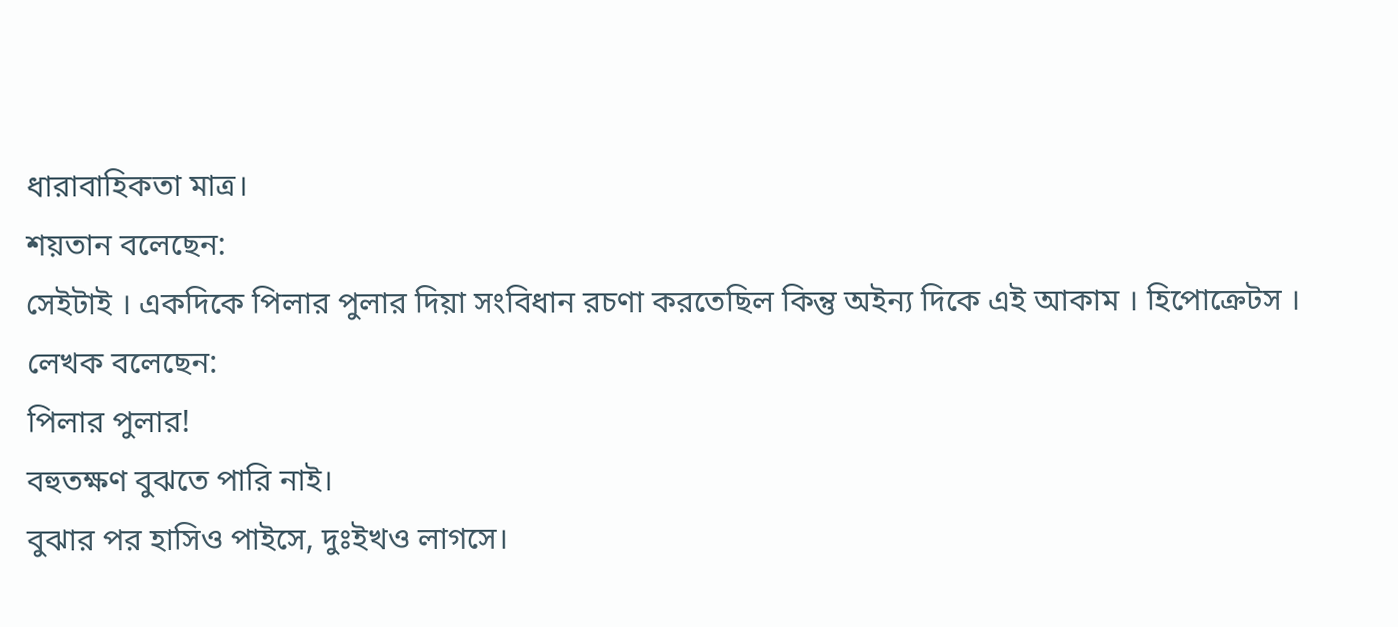ধারাবাহিকতা মাত্র।
শয়তান বলেছেন:
সেইটাই । একদিকে পিলার পুলার দিয়া সংবিধান রচণা করতেছিল কিন্তু অইন্য দিকে এই আকাম । হিপোক্রেটস ।
লেখক বলেছেন:
পিলার পুলার!
বহুতক্ষণ বুঝতে পারি নাই।
বুঝার পর হাসিও পাইসে, দুঃইখও লাগসে।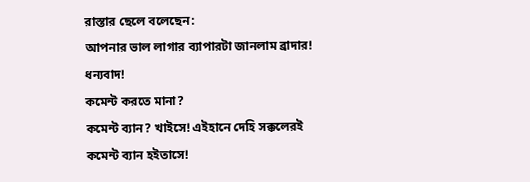রাস্তার ছেলে বলেছেন:
আপনার ভাল লাগার ব্যাপারটা জানলাম ব্রাদার! ধন্যবাদ!
কমেন্ট করতে মানা?
কমেন্ট ব্যান? খাইসে! এইহানে দেহি সক্কলেরই কমেন্ট ব্যান হইতাসে!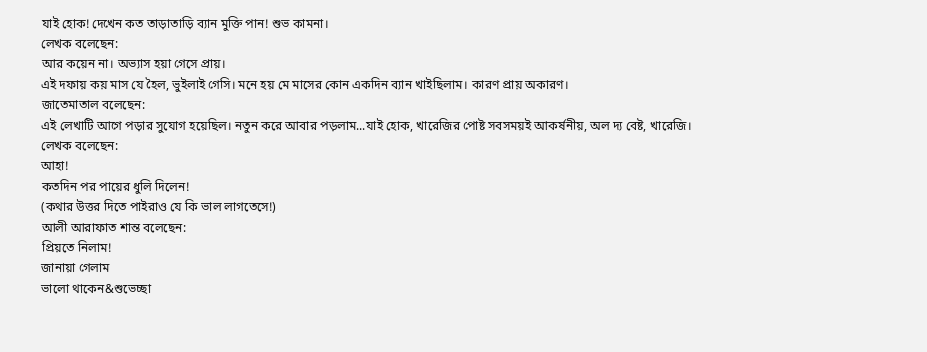যাই হোক! দেখেন কত তাড়াতাড়ি ব্যান মুক্তি পান! শুভ কামনা।
লেখক বলেছেন:
আর কয়েন না। অভ্যাস হয়া গেসে প্রায়।
এই দফায় কয় মাস যে হৈল, ভুইলাই গেসি। মনে হয় মে মাসের কোন একদিন ব্যান খাইছিলাম। কারণ প্রায় অকারণ।
জাতেমাতাল বলেছেন:
এই লেখাটি আগে পড়ার সুযোগ হয়েছিল। নতুন করে আবার পড়লাম...যাই হোক, খারেজির পোষ্ট সবসময়ই আকর্ষনীয়, অল দ্য বেষ্ট, খারেজি।
লেখক বলেছেন:
আহা!
কতদিন পর পায়ের ধুলি দিলেন!
(কথার উত্তর দিতে পাইরাও যে কি ভাল লাগতেসে!)
আলী আরাফাত শান্ত বলেছেন:
প্রিয়তে নিলাম!
জানায়া গেলাম
ভালো থাকেন&শুভেচ্ছা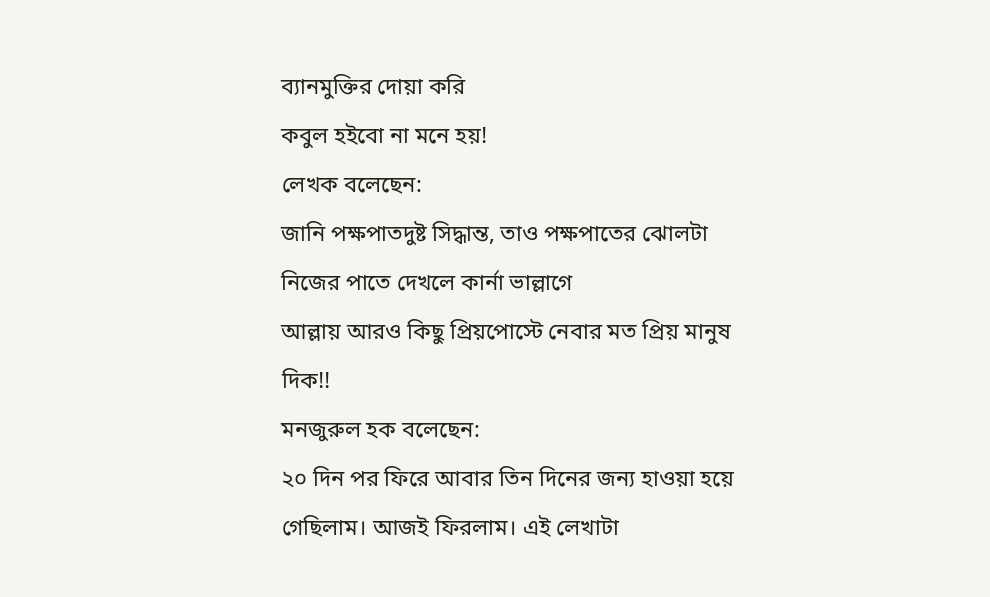ব্যানমুক্তির দোয়া করি
কবুল হইবো না মনে হয়!
লেখক বলেছেন:
জানি পক্ষপাতদুষ্ট সিদ্ধান্ত, তাও পক্ষপাতের ঝোলটা নিজের পাতে দেখলে কার্না ভাল্লাগে
আল্লায় আরও কিছু প্রিয়পোস্টে নেবার মত প্রিয় মানুষ দিক!!
মনজুরুল হক বলেছেন:
২০ দিন পর ফিরে আবার তিন দিনের জন্য হাওয়া হয়ে গেছিলাম। আজই ফিরলাম। এই লেখাটা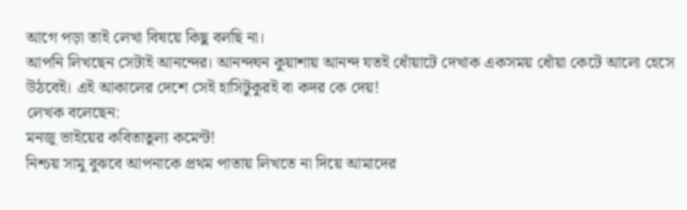আগে পড়া তাই লেখা বিষয়ে কিছু বলছি না।
আপনি লিখছেন সেটাই আনন্দের। আনন্দঘন কুয়াশায় আনন্দ যতই ধোঁয়াটে দেখাক একসময় ধোঁয়া কেটে আলো হেসে উঠবেই। এই আকালের দেশে সেই হাসিটুকুরই বা কদর কে দেয়!
লেখক বলেছেন:
মনজু ভাইয়ের কবিতাতুল্য কমেন্ট!
নিশ্চয় সামু বুঝবে আপনাকে প্রথম পাতায় লিখতে না দিয়ে আমাদের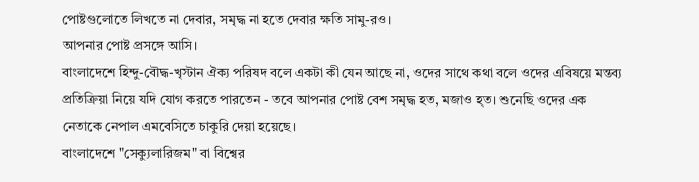পোষ্টগুলোতে লিখতে না দেবার, সমৃদ্ধ না হতে দেবার ক্ষতি সামু-রও।
আপনার পোষ্ট প্রসঙ্গে আসি।
বাংলাদেশে হিন্দু-বৌদ্ধ-খৃস্টান ঐক্য পরিষদ বলে একটা কী যেন আছে না, ওদের সাথে কথা বলে ওদের এবিষয়ে মন্তব্য প্রতিক্রিয়া নিয়ে যদি যোগ করতে পারতেন - তবে আপনার পোষ্ট বেশ সমৃদ্ধ হত, মজাও হ্ত। শুনেছি ওদের এক নেতাকে নেপাল এমবেসিতে চাকুরি দেয়া হয়েছে।
বাংলাদেশে "সেক্যুলারিজম" বা বিশ্বের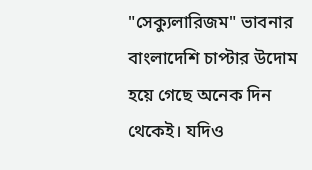"সেক্যুলারিজম" ভাবনার বাংলাদেশি চাপ্টার উদোম হয়ে গেছে অনেক দিন থেকেই। যদিও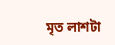মৃত লাশটা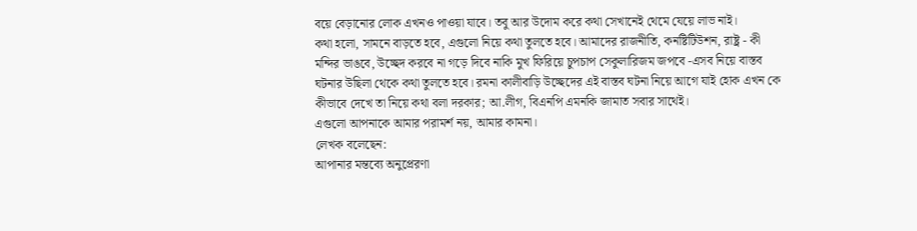বয়ে বেড়ানোর লোক এখনও পাওয়া যাবে। তবু আর উদোম করে কথা সেখানেই থেমে যেয়ে লাভ নাই।
কথা হলো, সামনে বাড়তে হবে, এগুলো নিয়ে কথা তুলতে হবে। আমাদের রাজনীতি, কনষ্টিটিউশন, রাষ্ট্র - কী মন্দির ভাঙবে, উচ্ছেদ করবে না গড়ে দিবে নাকি মুখ ফিরিয়ে চুপচাপ সেকুলারিজম জপবে -এসব নিয়ে বাস্তব ঘটনার উছিলা থেকে কথা তুলতে হবে। রমনা কালীবাড়ি উচ্ছেদের এই বাস্তব ঘটনা নিয়ে আগে যাই হোক এখন কে কীভাবে দেখে তা নিয়ে কথা বলা দরকার; আ.লীগ, বিএনপি এমনকি জামাত সবার সাথেই।
এগুলো আপনাকে আমার পরামর্শ নয়, আমার কামনা।
লেখক বলেছেন:
আপানার মন্তব্যে অনুপ্রেরণা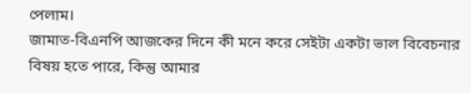পেলাম।
জামাত-বিএনপি আজকের দিনে কী মনে করে সেইটা একটা ভাল বিবেচনার বিষয় হতে পারে, কিন্তু আমার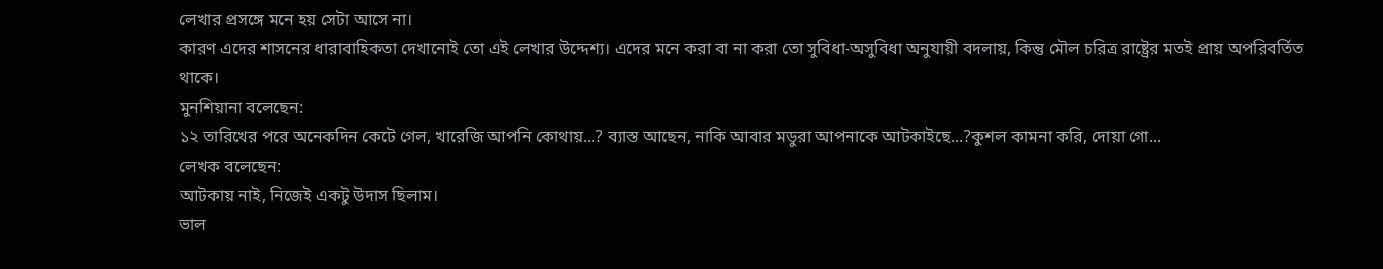লেখার প্রসঙ্গে মনে হয় সেটা আসে না।
কারণ এদের শাসনের ধারাবাহিকতা দেখানোই তো এই লেখার উদ্দেশ্য। এদের মনে করা বা না করা তো সুবিধা-অসুবিধা অনুযায়ী বদলায়, কিন্তু মৌল চরিত্র রাষ্ট্রের মতই প্রায় অপরিবর্তিত থাকে।
মুনশিয়ানা বলেছেন:
১২ তারিখের পরে অনেকদিন কেটে গেল, খারেজি আপনি কোথায়...? ব্যাস্ত আছেন, নাকি আবার মডুরা আপনাকে আটকাইছে...?কুশল কামনা করি, দোয়া গো...
লেখক বলেছেন:
আটকায় নাই, নিজেই একটু উদাস ছিলাম।
ভাল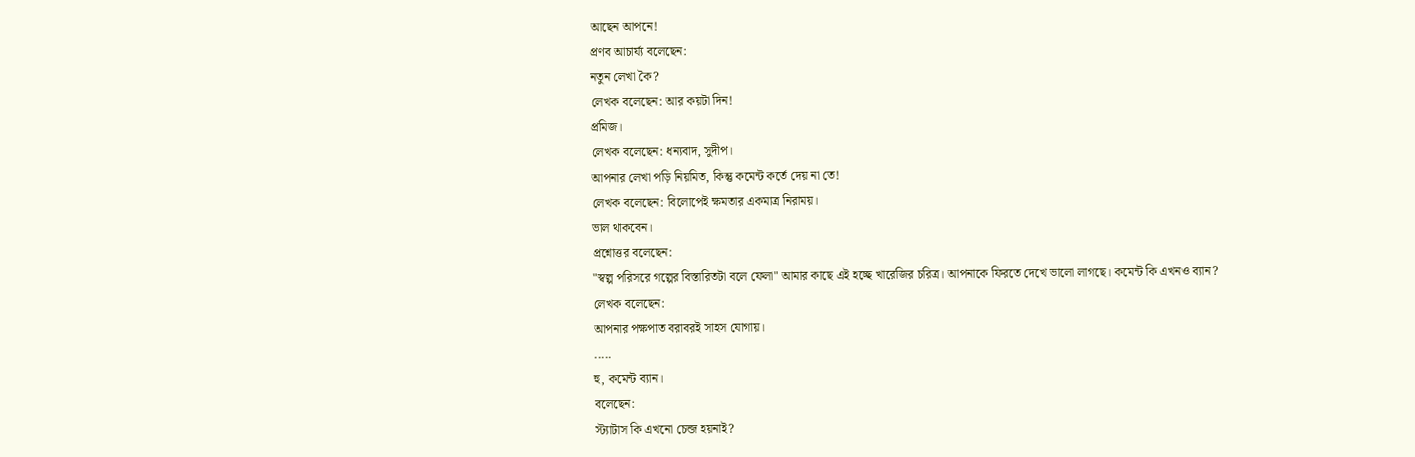আছেন আপনে!
প্রণব আচার্য্য বলেছেন:
নতুন লেখা কৈ?
লেখক বলেছেন: আর কয়টা দিন!
প্রমিজ।
লেখক বলেছেন: ধন্যবাদ, সুদীপ।
আপনার লেখা পড়ি নিয়মিত, কিন্তু কমেন্ট কর্তে দেয় না তে!
লেখক বলেছেন: বিলোপেই ক্ষমতার একমাত্র নিরাময়।
ভাল থাকবেন।
প্রশ্নোত্তর বলেছেন:
"স্বল্প পরিসরে গল্পের বিস্তারিতটা বলে ফেলা" আমার কাছে এই হচ্ছে খারেজির চরিত্র। আপনাকে ফিরতে দেখে ভালো লাগছে। কমেন্ট কি এখনও ব্যান?
লেখক বলেছেন:
আপনার পক্ষপাত বরাবরই সাহস যোগায়।
.....
হু, কমেন্ট ব্যান।
বলেছেন:
স্ট্যাটাস কি এখনো চেন্জ হয়নাই?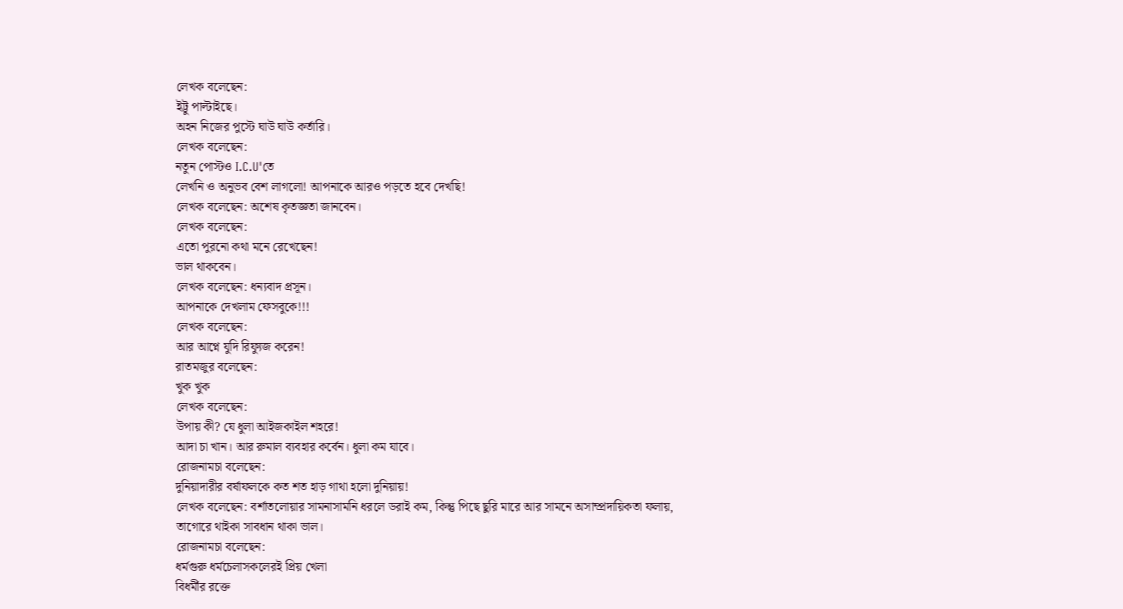লেখক বলেছেন:
ইট্টু পাল্টাইছে।
অহন নিজের পুস্টে ঘাউ ঘাউ কর্তারি।
লেখক বলেছেন:
নতুন পোস্টও I.C.U'তে
লেখনি ও অনুভব বেশ লাগলো! আপনাকে আরও পড়তে হবে দেখছি!
লেখক বলেছেন: অশেষ কৃতজ্ঞতা জানবেন।
লেখক বলেছেন:
এতো পুরনো কথা মনে রেখেছেন!
ভাল থাকবেন।
লেখক বলেছেন: ধন্যবাদ প্রসূন।
আপনাকে দেখলাম ফেসবুকে!!!
লেখক বলেছেন:
আর আপ্নে যুদি রিফ্যুজ করেন!
রাতমজুর বলেছেন:
খুক খুক
লেখক বলেছেন:
উপায় কী? যে ধুলা আইজকাইল শহরে!
আদা চা খান। আর রুমাল ব্যবহার কর্বেন। ধুলা কম যাবে।
রোজনামচা বলেছেন:
দুনিয়াদারীর বর্ষাফলকে কত শত হাড় গাথা হলো দুনিয়ায়!
লেখক বলেছেন: বর্শাতলোয়ার সামনাসামনি ধরলে ডরাই কম, কিন্তু পিছে ছুরি মারে আর সামনে অসাম্প্রদায়িকতা ফলায়, তাগোরে থাইকা সাবধান থাকা ভাল।
রোজনামচা বলেছেন:
ধর্মগুরু ধর্মচেলাসকলেরই প্রিয় খেলা
বিধর্মীর রক্তে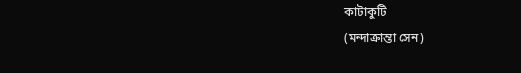কাটাকুটি
(মন্দাক্রান্তা সেন)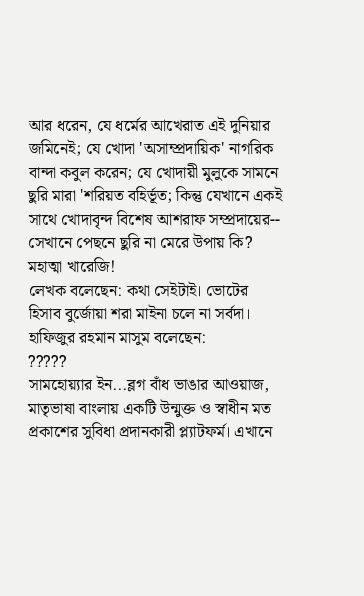আর ধরেন, যে ধর্মের আখেরাত এই দুনিয়ার জমিনেই; যে খোদা 'অসাম্প্রদায়িক' নাগরিক বান্দা কবুল করেন; যে খোদায়ী মুলুকে সামনে ছুরি মারা 'শরিয়ত বহির্ভূত; কিন্তু যেখানে একই সাথে খোদাবৃন্দ বিশেষ আশরাফ সম্প্রদায়ের-- সেখানে পেছনে ছুরি না মেরে উপায় কি? মহাত্মা খারেজি!
লেখক বলেছেন: কথা সেইটাই। ভোটের হিসাব বুর্জোয়া শরা মাইনা চলে না সর্বদা।
হাফিজুর রহমান মাসুম বলেছেন:
?????
সামহোয়্যার ইন...ব্লগ বাঁধ ভাঙার আওয়াজ, মাতৃভাষা বাংলায় একটি উন্মুক্ত ও স্বাধীন মত প্রকাশের সুবিধা প্রদানকারী প্ল্যাটফর্ম। এখানে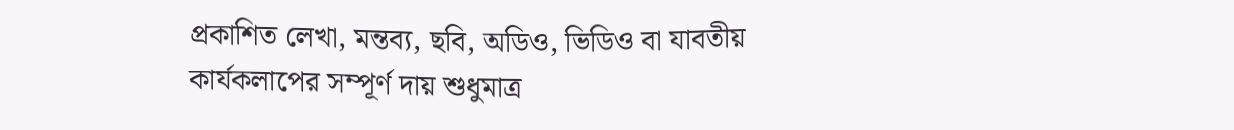প্রকাশিত লেখা, মন্তব্য, ছবি, অডিও, ভিডিও বা যাবতীয় কার্যকলাপের সম্পূর্ণ দায় শুধুমাত্র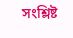সংশ্লিষ্ট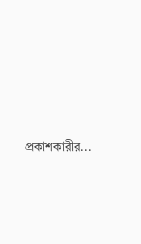প্রকাশকারীর...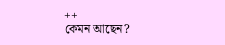++
কেমন আছেন?